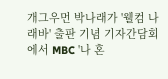개그우먼 박나래가 '웰컴 나래바' 출판 기념 기자간담회에서 MBC '나 혼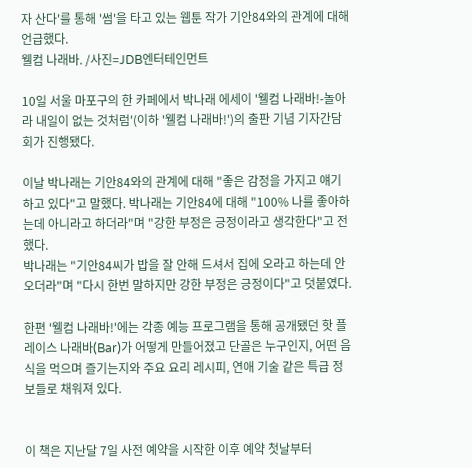자 산다'를 통해 '썸'을 타고 있는 웹툰 작가 기안84와의 관계에 대해 언급했다.
웰컴 나래바. /사진=JDB엔터테인먼트

10일 서울 마포구의 한 카페에서 박나래 에세이 '웰컴 나래바!-놀아라 내일이 없는 것처럼'(이하 '웰컴 나래바!')의 출판 기념 기자간담회가 진행됐다.

이날 박나래는 기안84와의 관계에 대해 "좋은 감정을 가지고 얘기하고 있다"고 말했다. 박나래는 기안84에 대해 "100% 나를 좋아하는데 아니라고 하더라"며 "강한 부정은 긍정이라고 생각한다"고 전했다.
박나래는 "기안84씨가 밥을 잘 안해 드셔서 집에 오라고 하는데 안 오더라"며 "다시 한번 말하지만 강한 부정은 긍정이다"고 덧붙였다.

한편 '웰컴 나래바!'에는 각종 예능 프로그램을 통해 공개됐던 핫 플레이스 나래바(Bar)가 어떻게 만들어졌고 단골은 누구인지, 어떤 음식을 먹으며 즐기는지와 주요 요리 레시피, 연애 기술 같은 특급 정보들로 채워져 있다.


이 책은 지난달 7일 사전 예약을 시작한 이후 예약 첫날부터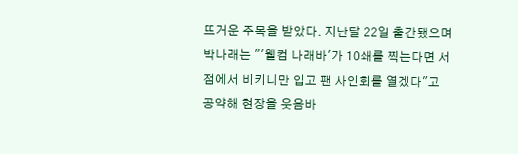뜨거운 주목을 받았다. 지난달 22일 출간됐으며 박나래는 "'웰컴 나래바'가 10쇄를 찍는다면 서점에서 비키니만 입고 팬 사인회를 열겠다"고 공약해 현장을 웃음바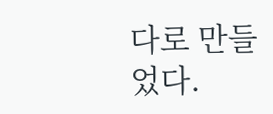다로 만들었다.